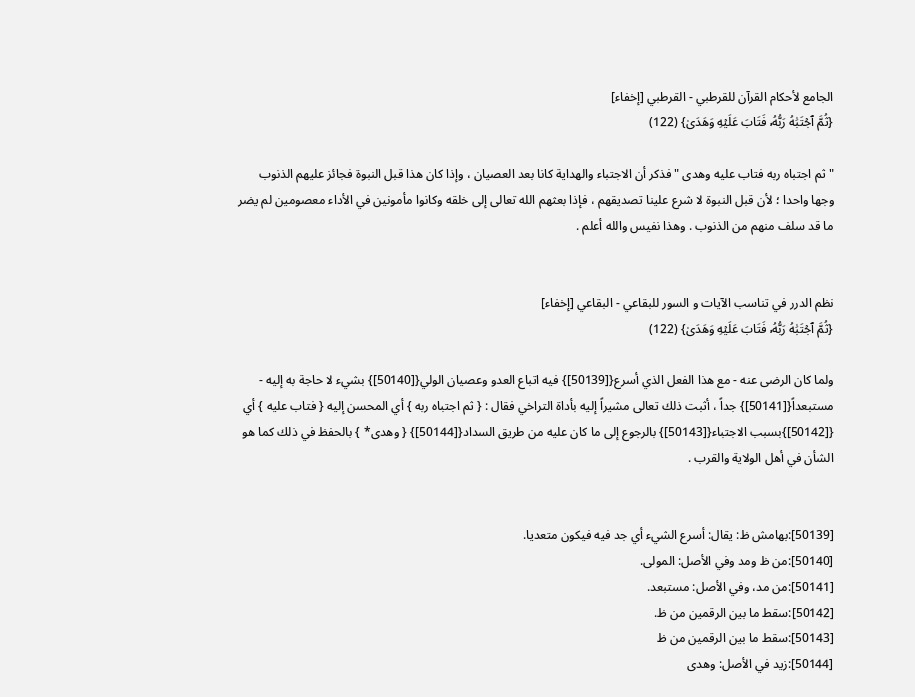الجامع لأحكام القرآن للقرطبي - القرطبي [إخفاء]
{ثُمَّ ٱجۡتَبَٰهُ رَبُّهُۥ فَتَابَ عَلَيۡهِ وَهَدَىٰ} (122)

" ثم اجتباه ربه فتاب عليه وهدى " فذكر أن الاجتباء والهداية كانا بعد العصيان ، وإذا كان هذا قبل النبوة فجائز عليهم الذنوب وجها واحدا ؛ لأن قبل النبوة لا شرع علينا تصديقهم ، فإذا بعثهم الله تعالى إلى خلقه وكانوا مأمونين في الأداء معصومين لم يضر ما قد سلف منهم من الذنوب . وهذا نفيس والله أعلم .


نظم الدرر في تناسب الآيات و السور للبقاعي - البقاعي [إخفاء]
{ثُمَّ ٱجۡتَبَٰهُ رَبُّهُۥ فَتَابَ عَلَيۡهِ وَهَدَىٰ} (122)

ولما كان الرضى عنه - مع هذا الفعل الذي أسرع{[50139]} فيه اتباع العدو وعصيان الولي{[50140]} بشيء لا حاجة به إليه - مستبعداً{[50141]} جداً ، أثبت ذلك تعالى مشيراً إليه بأداة التراخي فقال : { ثم اجتباه ربه } أي المحسن إليه { فتاب عليه } أي {[50142]}بسبب الاجتباء{[50143]} بالرجوع إلى ما كان عليه من طريق السداد{[50144]} { وهدى* } بالحفظ في ذلك كما هو الشأن في أهل الولاية والقرب .


[50139]:بهامش ظ: يقال: أسرع الشيء أي جد فيه فيكون متعديا.
[50140]:من ظ ومد وفي الأصل: المولى.
[50141]:من مد، وفي الأصل: مستبعد.
[50142]:سقط ما بين الرقمين من ظ.
[50143]:سقط ما بين الرقمين من ظ
[50144]:زيد في الأصل: وهدى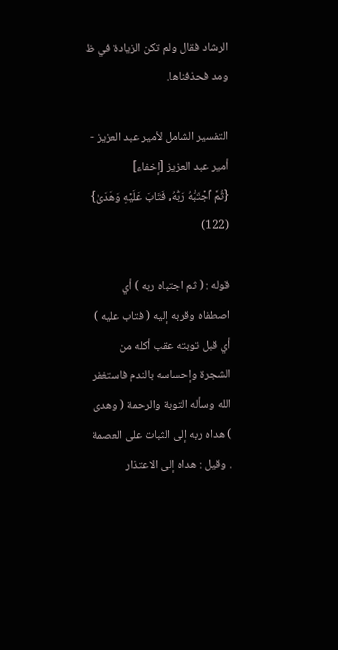الرشاد فقال ولم تكن الزيادة في ظ ومد فحذفناها.

التفسير الشامل لأمير عبد العزيز - أمير عبد العزيز [إخفاء]
{ثُمَّ ٱجۡتَبَٰهُ رَبُّهُۥ فَتَابَ عَلَيۡهِ وَهَدَىٰ} (122)

قوله : ( ثم اجتباه ربه ) أي اصطفاه وقربه إليه ( فتاب عليه ) أي قبل توبته عقب أكله من الشجرة وإحساسه بالندم فاستغفر الله وسأله التوبة والرحمة ( وهدى ) هداه ربه إلى الثبات على العصمة . وقيل : هداه إلى الاعتذار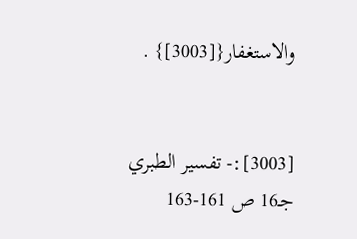والاستغفار{[3003]} .


[3003]:- تفسير الطبري جـ16 ص 161-163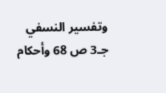وتفسير النسفي جـ3 ص 68 وأحكام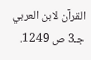القرآن لابن العربي جـ3 ص 1249.